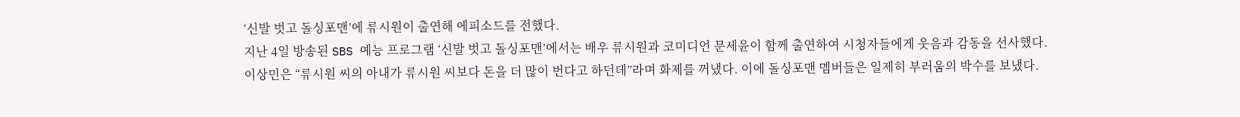‘신발 벗고 돌싱포맨’에 류시원이 출연해 에피소드를 전했다.
지난 4일 방송된 SBS 예능 프로그램 ‘신발 벗고 돌싱포맨’에서는 배우 류시원과 코미디언 문세윤이 함께 출연하여 시청자들에게 웃음과 감동을 선사했다.
이상민은 “류시원 씨의 아내가 류시원 씨보다 돈을 더 많이 번다고 하던데”라며 화제를 꺼냈다. 이에 돌싱포맨 멤버들은 일제히 부러움의 박수를 보냈다.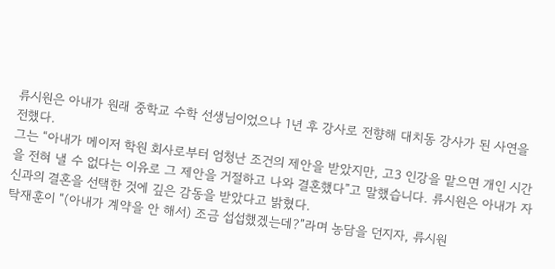류시원은 아내가 원래 중학교 수학 선생님이었으나 1년 후 강사로 전향해 대치동 강사가 된 사연을 전했다.
그는 “아내가 메이저 학원 회사로부터 엄청난 조건의 제안을 받았지만, 고3 인강을 맡으면 개인 시간을 전혀 낼 수 없다는 이유로 그 제안을 거절하고 나와 결혼했다”고 말했습니다. 류시원은 아내가 자신과의 결혼을 선택한 것에 깊은 감동을 받았다고 밝혔다.
탁재훈이 “(아내가 계약을 안 해서) 조금 섭섭했겠는데?”라며 농담을 던지자, 류시원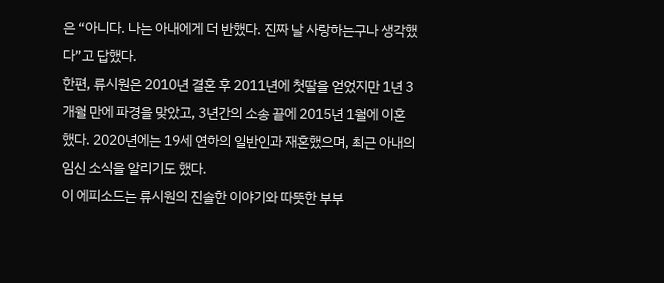은 “아니다. 나는 아내에게 더 반했다. 진짜 날 사랑하는구나 생각했다”고 답했다.
한편, 류시원은 2010년 결혼 후 2011년에 첫딸을 얻었지만 1년 3개월 만에 파경을 맞았고, 3년간의 소송 끝에 2015년 1월에 이혼했다. 2020년에는 19세 연하의 일반인과 재혼했으며, 최근 아내의 임신 소식을 알리기도 했다.
이 에피소드는 류시원의 진솔한 이야기와 따뜻한 부부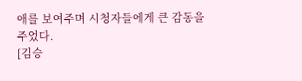애를 보여주며 시청자들에게 큰 감동을 주었다.
[김승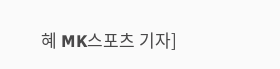혜 MK스포츠 기자]